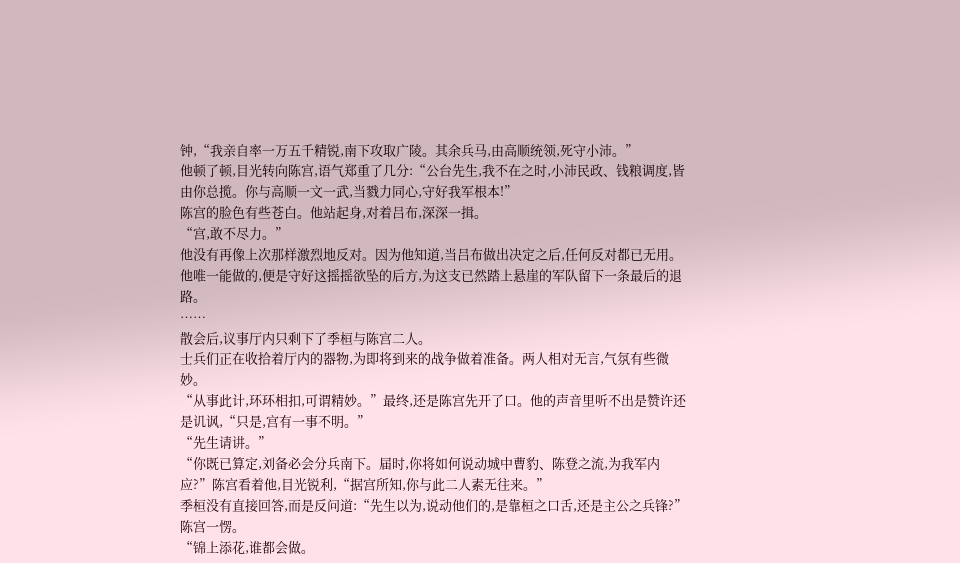钟,“我亲自率一万五千精锐,南下攻取广陵。其余兵马,由高顺统领,死守小沛。”
他顿了顿,目光转向陈宫,语气郑重了几分:“公台先生,我不在之时,小沛民政、钱粮调度,皆由你总揽。你与高顺一文一武,当戮力同心,守好我军根本!”
陈宫的脸色有些苍白。他站起身,对着吕布,深深一揖。
“宫,敢不尽力。”
他没有再像上次那样激烈地反对。因为他知道,当吕布做出决定之后,任何反对都已无用。他唯一能做的,便是守好这摇摇欲坠的后方,为这支已然踏上悬崖的军队留下一条最后的退路。
……
散会后,议事厅内只剩下了季桓与陈宫二人。
士兵们正在收拾着厅内的器物,为即将到来的战争做着准备。两人相对无言,气氛有些微妙。
“从事此计,环环相扣,可谓精妙。”最终,还是陈宫先开了口。他的声音里听不出是赞许还是讥讽,“只是,宫有一事不明。”
“先生请讲。”
“你既已算定,刘备必会分兵南下。届时,你将如何说动城中曹豹、陈登之流,为我军内应?”陈宫看着他,目光锐利,“据宫所知,你与此二人素无往来。”
季桓没有直接回答,而是反问道:“先生以为,说动他们的,是靠桓之口舌,还是主公之兵锋?”
陈宫一愣。
“锦上添花,谁都会做。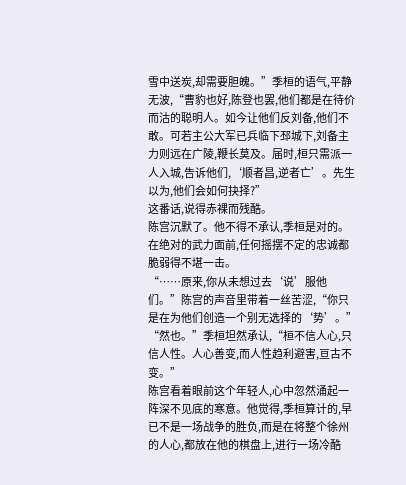雪中送炭,却需要胆魄。”季桓的语气,平静无波,“曹豹也好,陈登也罢,他们都是在待价而沽的聪明人。如今让他们反刘备,他们不敢。可若主公大军已兵临下邳城下,刘备主力则远在广陵,鞭长莫及。届时,桓只需派一人入城,告诉他们,‘顺者昌,逆者亡’。先生以为,他们会如何抉择?”
这番话,说得赤裸而残酷。
陈宫沉默了。他不得不承认,季桓是对的。在绝对的武力面前,任何摇摆不定的忠诚都脆弱得不堪一击。
“……原来,你从未想过去‘说’服他们。”陈宫的声音里带着一丝苦涩,“你只是在为他们创造一个别无选择的‘势’。”
“然也。”季桓坦然承认,“桓不信人心,只信人性。人心善变,而人性趋利避害,亘古不变。”
陈宫看着眼前这个年轻人,心中忽然涌起一阵深不见底的寒意。他觉得,季桓算计的,早已不是一场战争的胜负,而是在将整个徐州的人心,都放在他的棋盘上,进行一场冷酷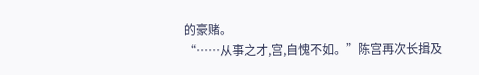的豪赌。
“……从事之才,宫,自愧不如。”陈宫再次长揖及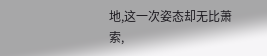地,这一次姿态却无比萧索,